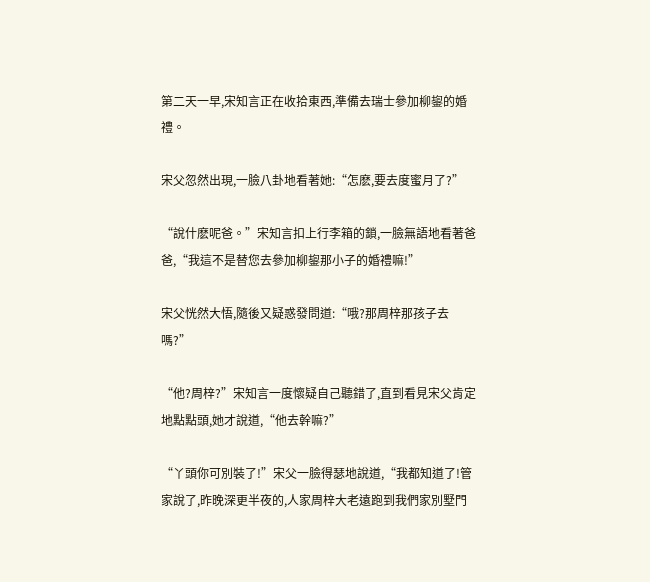第二天一早,宋知言正在收拾東西,準備去瑞士參加柳鋆的婚禮。

宋父忽然出現,一臉八卦地看著她:“怎麽,要去度蜜月了?”

“說什麽呢爸。”宋知言扣上行李箱的鎖,一臉無語地看著爸爸,“我這不是替您去參加柳鋆那小子的婚禮嘛!”

宋父恍然大悟,隨後又疑惑發問道:“哦?那周梓那孩子去嗎?”

“他?周梓?”宋知言一度懷疑自己聽錯了,直到看見宋父肯定地點點頭,她才說道,“他去幹嘛?”

“丫頭你可別裝了!”宋父一臉得瑟地說道,“我都知道了!管家說了,昨晚深更半夜的,人家周梓大老遠跑到我們家別墅門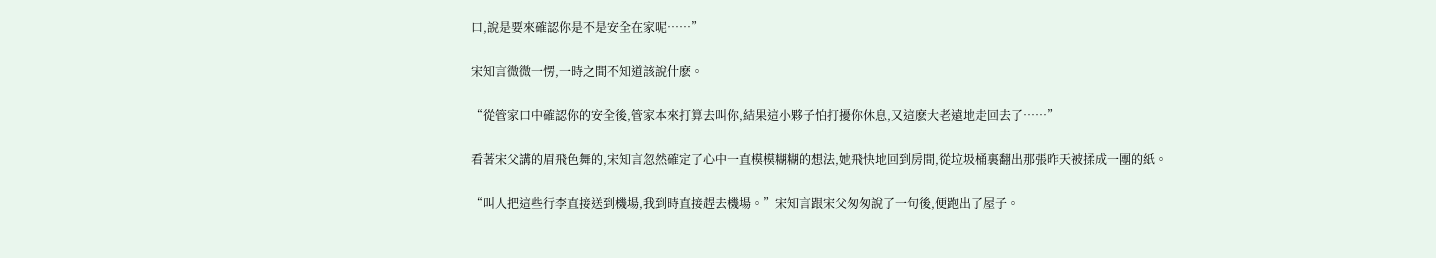口,說是要來確認你是不是安全在家呢……”

宋知言微微一愣,一時之間不知道該說什麽。

“從管家口中確認你的安全後,管家本來打算去叫你,結果這小夥子怕打擾你休息,又這麽大老遠地走回去了……”

看著宋父講的眉飛色舞的,宋知言忽然確定了心中一直模模糊糊的想法,她飛快地回到房間,從垃圾桶裏翻出那張昨天被揉成一團的紙。

“叫人把這些行李直接送到機場,我到時直接趕去機場。”宋知言跟宋父匆匆說了一句後,便跑出了屋子。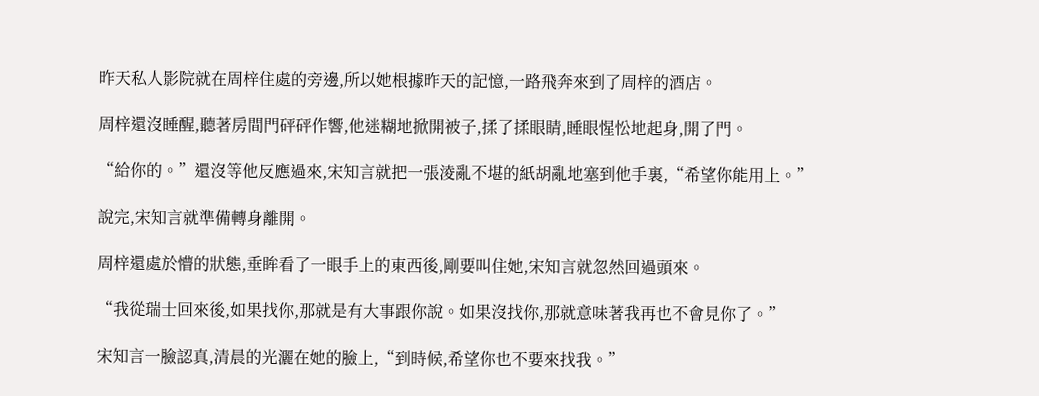昨天私人影院就在周梓住處的旁邊,所以她根據昨天的記憶,一路飛奔來到了周梓的酒店。

周梓還沒睡醒,聽著房間門砰砰作響,他迷糊地掀開被子,揉了揉眼睛,睡眼惺忪地起身,開了門。

“給你的。”還沒等他反應過來,宋知言就把一張淩亂不堪的紙胡亂地塞到他手裏,“希望你能用上。”

說完,宋知言就準備轉身離開。

周梓還處於懵的狀態,垂眸看了一眼手上的東西後,剛要叫住她,宋知言就忽然回過頭來。

“我從瑞士回來後,如果找你,那就是有大事跟你說。如果沒找你,那就意味著我再也不會見你了。”

宋知言一臉認真,清晨的光灑在她的臉上,“到時候,希望你也不要來找我。”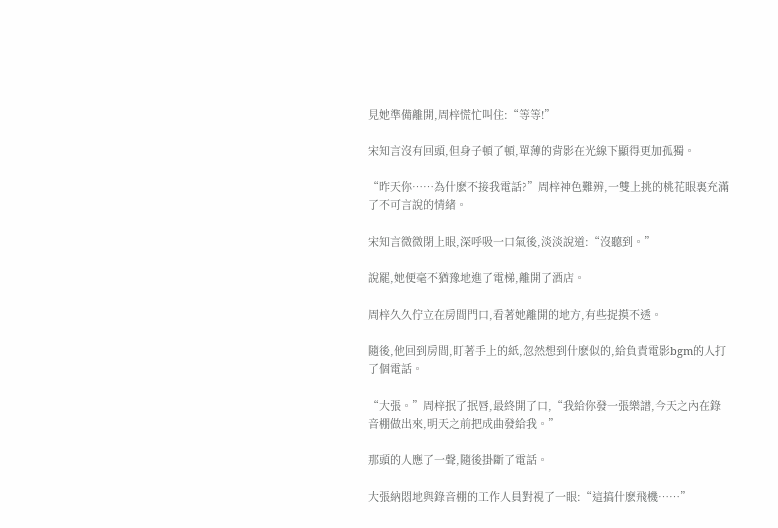見她準備離開,周梓慌忙叫住:“等等!”

宋知言沒有回頭,但身子頓了頓,單薄的背影在光線下顯得更加孤獨。

“昨天你……為什麽不接我電話?”周梓神色難辨,一雙上挑的桃花眼裏充滿了不可言說的情緒。

宋知言微微閉上眼,深呼吸一口氣後,淡淡說道:“沒聽到。”

說罷,她便毫不猶豫地進了電梯,離開了酒店。

周梓久久佇立在房間門口,看著她離開的地方,有些捉摸不透。

隨後,他回到房間,盯著手上的紙,忽然想到什麽似的,給負責電影bgm的人打了個電話。

“大張。”周梓抿了抿唇,最終開了口,“我給你發一張樂譜,今天之內在錄音棚做出來,明天之前把成曲發給我。”

那頭的人應了一聲,隨後掛斷了電話。

大張納悶地與錄音棚的工作人員對視了一眼:“這搞什麽飛機……”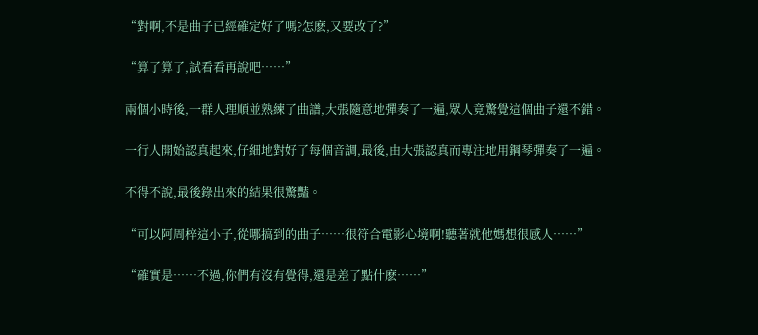“對啊,不是曲子已經確定好了嗎?怎麽,又要改了?”

“算了算了,試看看再說吧……”

兩個小時後,一群人理順並熟練了曲譜,大張隨意地彈奏了一遍,眾人竟驚覺這個曲子還不錯。

一行人開始認真起來,仔細地對好了每個音調,最後,由大張認真而專注地用鋼琴彈奏了一遍。

不得不說,最後錄出來的結果很驚豔。

“可以阿周梓這小子,從哪搞到的曲子……很符合電影心境啊!聽著就他媽想很感人……”

“確實是……不過,你們有沒有覺得,還是差了點什麽……”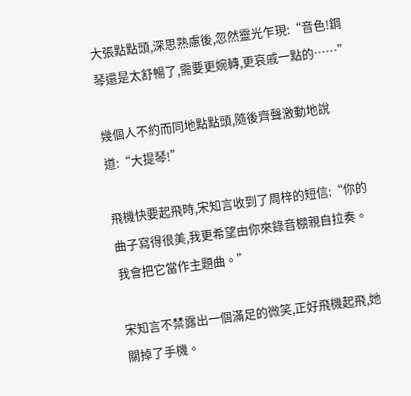大張點點頭,深思熟慮後,忽然靈光乍現:“音色!鋼琴還是太舒暢了,需要更婉轉,更哀戚一點的……”

幾個人不約而同地點點頭,隨後齊聲激動地說道:“大提琴!”

飛機快要起飛時,宋知言收到了周梓的短信:“你的曲子寫得很美,我更希望由你來錄音棚親自拉奏。我會把它當作主題曲。”

宋知言不禁露出一個滿足的微笑,正好飛機起飛,她關掉了手機。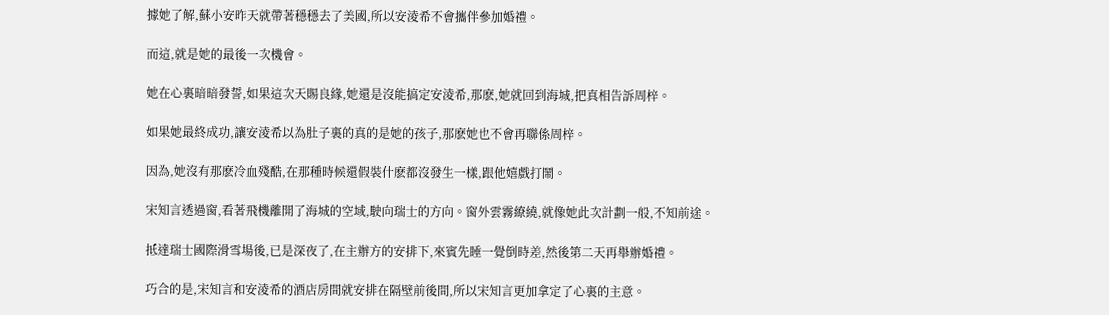據她了解,蘇小安昨天就帶著穩穩去了美國,所以安淩希不會攜伴參加婚禮。

而這,就是她的最後一次機會。

她在心裏暗暗發誓,如果這次天賜良緣,她還是沒能搞定安淩希,那麽,她就回到海城,把真相告訴周梓。

如果她最終成功,讓安淩希以為肚子裏的真的是她的孩子,那麽她也不會再聯係周梓。

因為,她沒有那麽冷血殘酷,在那種時候還假裝什麽都沒發生一樣,跟他嬉戲打鬧。

宋知言透過窗,看著飛機離開了海城的空域,駛向瑞士的方向。窗外雲霧繚繞,就像她此次計劃一般,不知前途。

抵達瑞士國際滑雪場後,已是深夜了,在主辦方的安排下,來賓先睡一覺倒時差,然後第二天再舉辦婚禮。

巧合的是,宋知言和安淩希的酒店房間就安排在隔壁前後間,所以宋知言更加拿定了心裏的主意。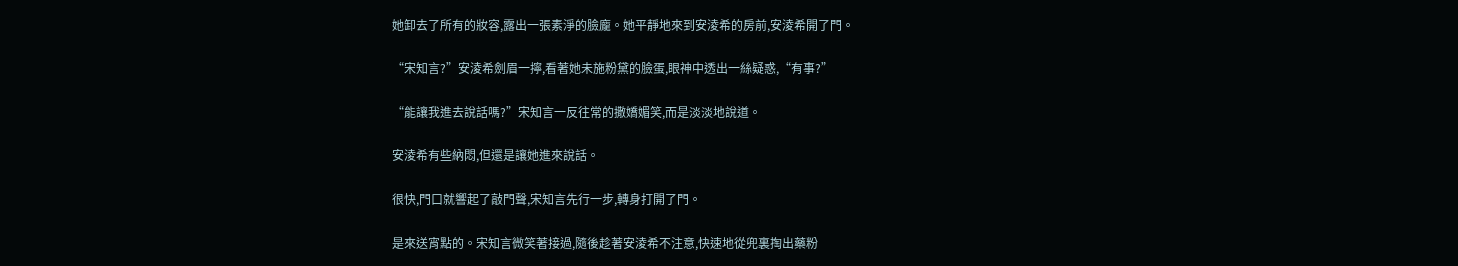她卸去了所有的妝容,露出一張素淨的臉龐。她平靜地來到安淩希的房前,安淩希開了門。

“宋知言?”安淩希劍眉一擰,看著她未施粉黛的臉蛋,眼神中透出一絲疑惑,“有事?”

“能讓我進去說話嗎?”宋知言一反往常的撒嬌媚笑,而是淡淡地說道。

安淩希有些納悶,但還是讓她進來說話。

很快,門口就響起了敲門聲,宋知言先行一步,轉身打開了門。

是來送宵點的。宋知言微笑著接過,隨後趁著安淩希不注意,快速地從兜裏掏出藥粉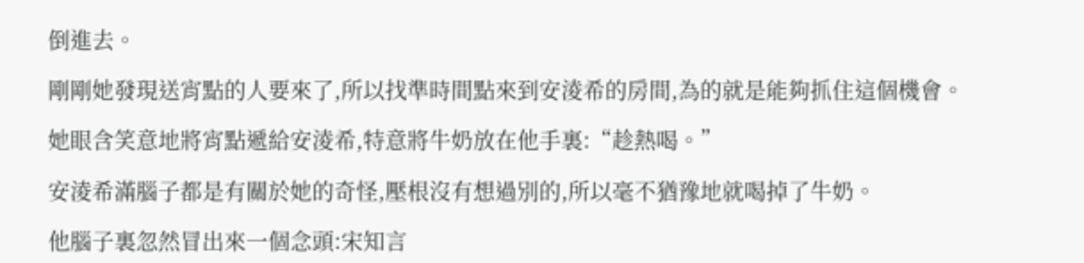倒進去。

剛剛她發現送宵點的人要來了,所以找準時間點來到安淩希的房間,為的就是能夠抓住這個機會。

她眼含笑意地將宵點遞給安淩希,特意將牛奶放在他手裏:“趁熱喝。”

安淩希滿腦子都是有關於她的奇怪,壓根沒有想過別的,所以毫不猶豫地就喝掉了牛奶。

他腦子裏忽然冒出來一個念頭:宋知言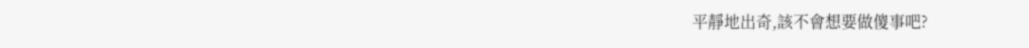平靜地出奇,該不會想要做傻事吧?